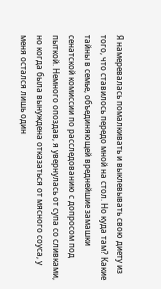Я намеревалась помалкивать и выклевывать свою диету из того, что ставилось передо мной на стол. Но куда там? Какие тайны в семье, объединяющей вреднейшие замашки сенатской комиссии по расследованию с допросом под пыткой. Немного опоздав, я увернулась от супа со сливками, но когда была вынуждена отказаться от мясного соуса, у меня остался лишь один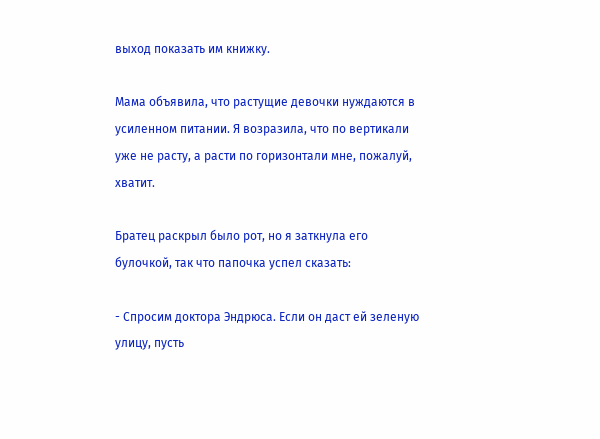выход показать им книжку.

Мама объявила, что растущие девочки нуждаются в усиленном питании. Я возразила, что по вертикали уже не расту, а расти по горизонтали мне, пожалуй, хватит.

Братец раскрыл было рот, но я заткнула его булочкой, так что папочка успел сказать:

- Спросим доктора Эндрюса. Если он даст ей зеленую улицу, пусть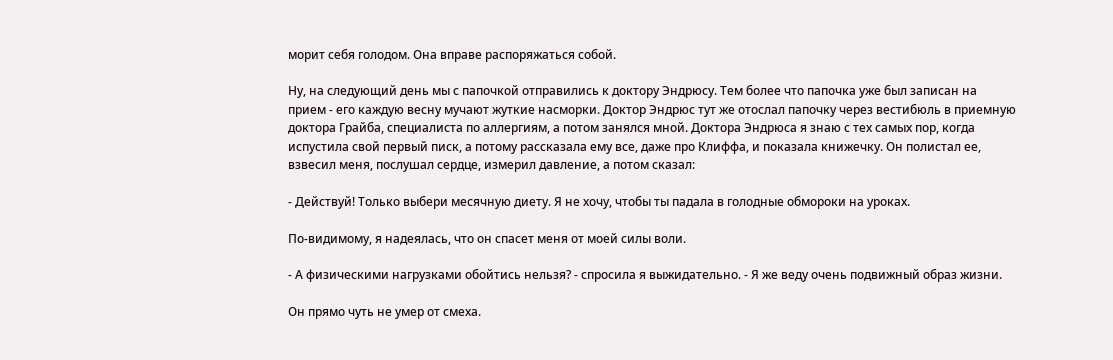морит себя голодом. Она вправе распоряжаться собой.

Ну, на следующий день мы с папочкой отправились к доктору Эндрюсу. Тем более что папочка уже был записан на прием - его каждую весну мучают жуткие насморки. Доктор Эндрюс тут же отослал папочку через вестибюль в приемную доктора Грайба, специалиста по аллергиям, а потом занялся мной. Доктора Эндрюса я знаю с тех самых пор, когда испустила свой первый писк, а потому рассказала ему все, даже про Клиффа, и показала книжечку. Он полистал ее, взвесил меня, послушал сердце, измерил давление, а потом сказал:

- Действуй! Только выбери месячную диету. Я не хочу, чтобы ты падала в голодные обмороки на уроках.

По-видимому, я надеялась, что он спасет меня от моей силы воли.

- А физическими нагрузками обойтись нельзя? - спросила я выжидательно. - Я же веду очень подвижный образ жизни.

Он прямо чуть не умер от смеха.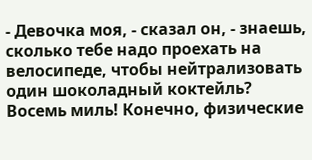- Девочка моя, - сказал он, - знаешь, сколько тебе надо проехать на велосипеде, чтобы нейтрализовать один шоколадный коктейль? Восемь миль! Конечно, физические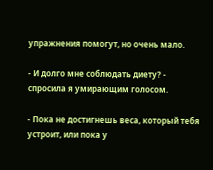упражнения помогут, но очень мало.

- И долго мне соблюдать диету? - спросила я умирающим голосом.

- Пока не достигнешь веса, который тебя устроит, или пока у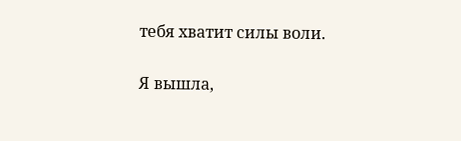тебя хватит силы воли.

Я вышла,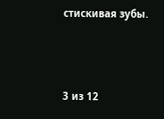стискивая зубы.



3 из 12